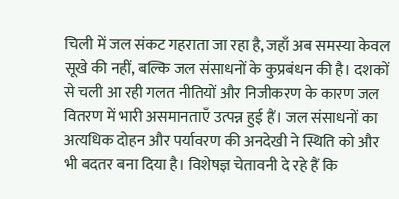चिली में जल संकट गहराता जा रहा है, जहाँ अब समस्या केवल सूखे की नहीं, बल्कि जल संसाधनों के कुप्रबंधन की है। दशकों से चली आ रही गलत नीतियों और निजीकरण के कारण जल वितरण में भारी असमानताएँ उत्पन्न हुई हैं। जल संसाधनों का अत्यधिक दोहन और पर्यावरण की अनदेखी ने स्थिति को और भी बदतर बना दिया है। विशेषज्ञ चेतावनी दे रहे हैं कि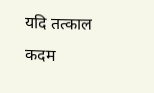यदि तत्काल कदम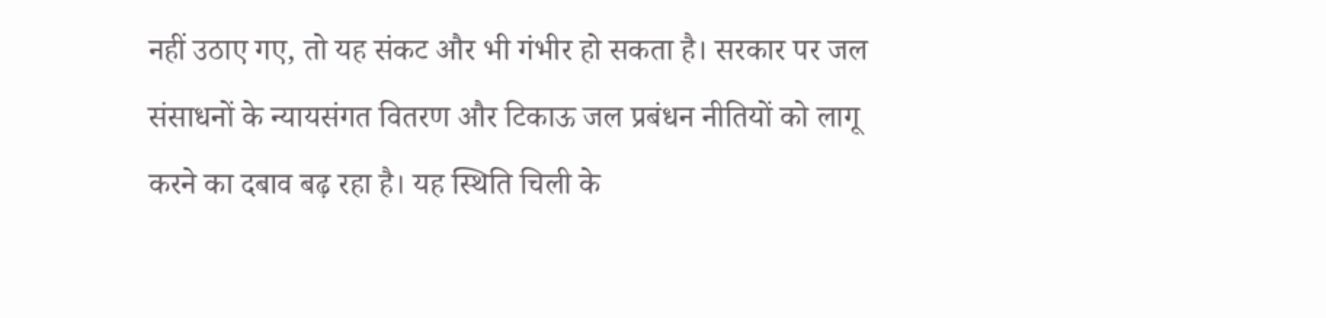नहीं उठाए गए, तो यह संकट और भी गंभीर हो सकता है। सरकार पर जल संसाधनों के न्यायसंगत वितरण और टिकाऊ जल प्रबंधन नीतियों को लागू करने का दबाव बढ़ रहा है। यह स्थिति चिली के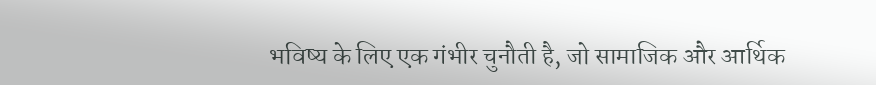भविष्य के लिए एक गंभीर चुनौती है, जो सामाजिक और आर्थिक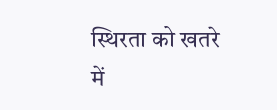स्थिरता को खतरे में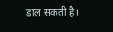डाल सकती है।